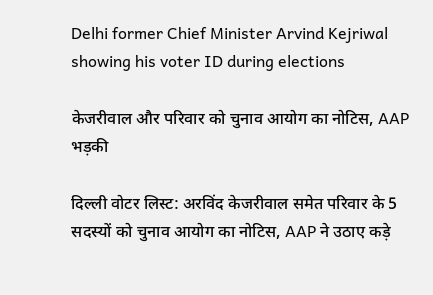Delhi former Chief Minister Arvind Kejriwal showing his voter ID during elections

केजरीवाल और परिवार को चुनाव आयोग का नोटिस, AAP भड़की

दिल्ली वोटर लिस्ट: अरविंद केजरीवाल समेत परिवार के 5 सदस्यों को चुनाव आयोग का नोटिस, AAP ने उठाए कड़े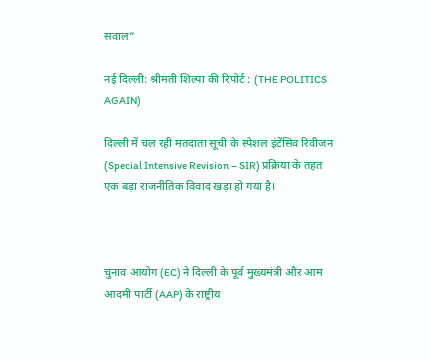सवाल”

नई दिल्ली: श्रीमती शिल्पा की रिपोर्ट : (THE POLITICS AGAIN)

दिल्ली में चल रही मतदाता सूची के स्पेशल इंटेंसिव रिवीजन (Special Intensive Revision – SIR) प्रक्रिया के तहत एक बड़ा राजनीतिक विवाद खड़ा हो गया है।



चुनाव आयोग (EC) ने दिल्ली के पूर्व मुख्यमंत्री और आम आदमी पार्टी (AAP) के राष्ट्रीय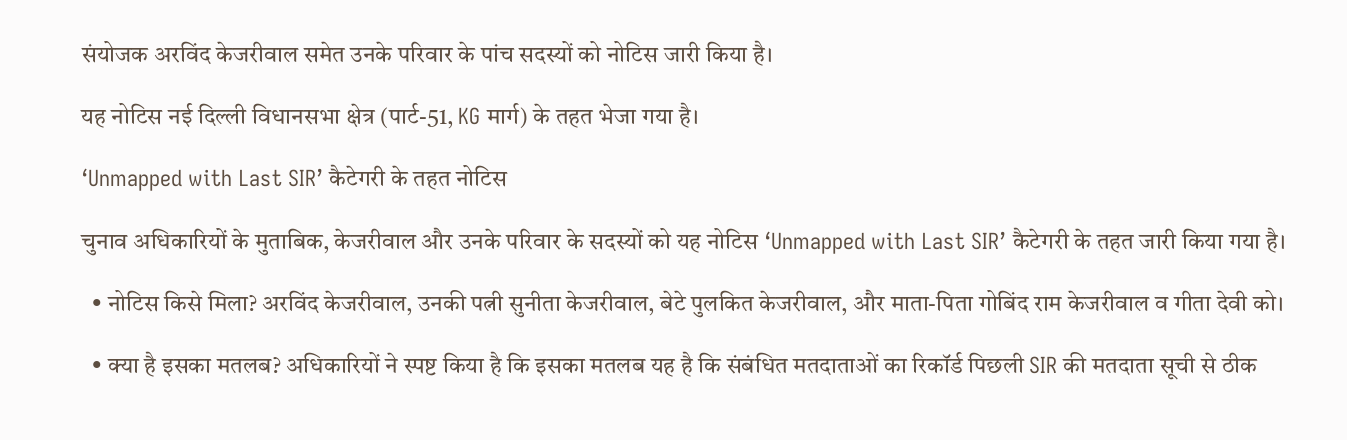संयोजक अरविंद केजरीवाल समेत उनके परिवार के पांच सदस्यों को नोटिस जारी किया है।

यह नोटिस नई दिल्ली विधानसभा क्षेत्र (पार्ट-51, KG मार्ग) के तहत भेजा गया है।

‘Unmapped with Last SIR’ कैटेगरी के तहत नोटिस

चुनाव अधिकारियों के मुताबिक, केजरीवाल और उनके परिवार के सदस्यों को यह नोटिस ‘Unmapped with Last SIR’ कैटेगरी के तहत जारी किया गया है।

  • नोटिस किसे मिला? अरविंद केजरीवाल, उनकी पत्नी सुनीता केजरीवाल, बेटे पुलकित केजरीवाल, और माता-पिता गोबिंद राम केजरीवाल व गीता देवी को।

  • क्या है इसका मतलब? अधिकारियों ने स्पष्ट किया है कि इसका मतलब यह है कि संबंधित मतदाताओं का रिकॉर्ड पिछली SIR की मतदाता सूची से ठीक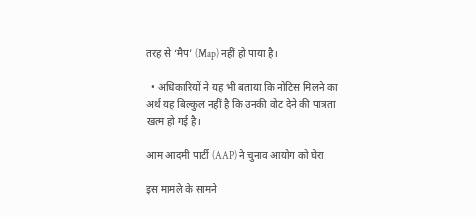तरह से ‘मैप’ (Map) नहीं हो पाया है।

  • अधिकारियों ने यह भी बताया कि नोटिस मिलने का अर्थ यह बिल्कुल नहीं है कि उनकी वोट देने की पात्रता खत्म हो गई है।

आम आदमी पार्टी (AAP) ने चुनाव आयोग को घेरा

इस मामले के सामने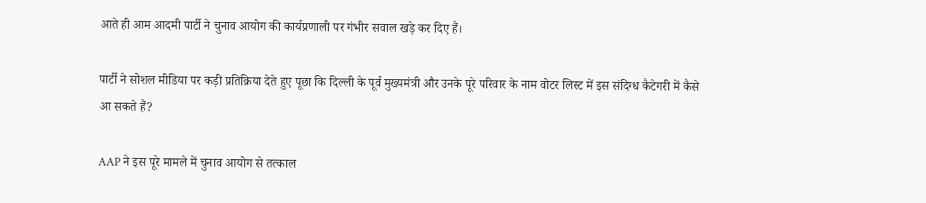आते ही आम आदमी पार्टी ने चुनाव आयोग की कार्यप्रणाली पर गंभीर सवाल खड़े कर दिए हैं।

पार्टी ने सोशल मीडिया पर कड़ी प्रतिक्रिया देते हुए पूछा कि दिल्ली के पूर्व मुख्यमंत्री और उनके पूरे परिवार के नाम वोटर लिस्ट में इस संदिग्ध कैटेगरी में कैसे आ सकते हैं?

AAP ने इस पूरे मामले में चुनाव आयोग से तत्काल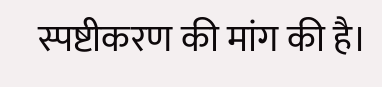स्पष्टीकरण की मांग की है।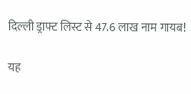दिल्ली ड्राफ्ट लिस्ट से 47.6 लाख नाम गायब!

यह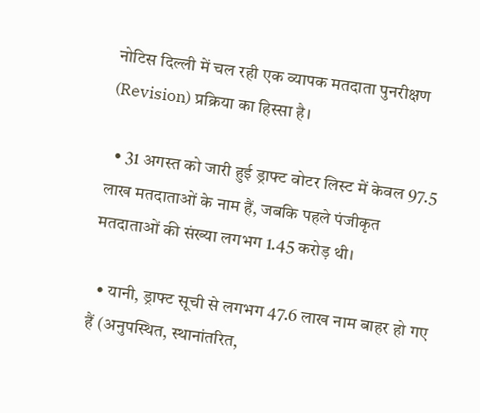नोटिस दिल्ली में चल रही एक व्यापक मतदाता पुनरीक्षण (Revision) प्रक्रिया का हिस्सा है।

  • 31 अगस्त को जारी हुई ड्राफ्ट वोटर लिस्ट में केवल 97.5 लाख मतदाताओं के नाम हैं, जबकि पहले पंजीकृत मतदाताओं की संख्या लगभग 1.45 करोड़ थी।

  • यानी, ड्राफ्ट सूची से लगभग 47.6 लाख नाम बाहर हो गए हैं (अनुपस्थित, स्थानांतरित,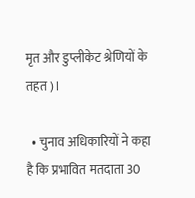मृत और डुप्लीकेट श्रेणियों के तहत)।

  • चुनाव अधिकारियों ने कहा है कि प्रभावित मतदाता 30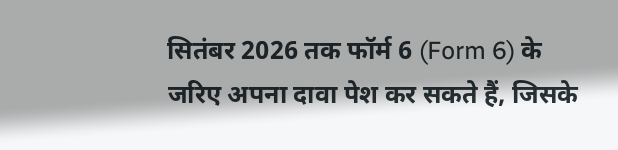सितंबर 2026 तक फॉर्म 6 (Form 6) के जरिए अपना दावा पेश कर सकते हैं, जिसके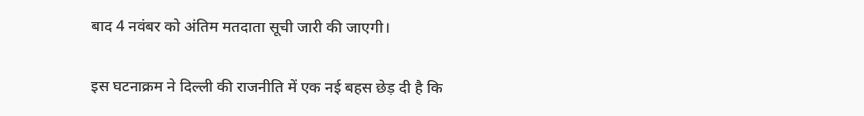बाद 4 नवंबर को अंतिम मतदाता सूची जारी की जाएगी।

इस घटनाक्रम ने दिल्ली की राजनीति में एक नई बहस छेड़ दी है कि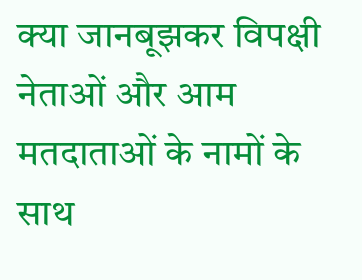क्या जानबूझकर विपक्षी नेताओं और आम मतदाताओं के नामों के साथ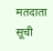मतदाता सूची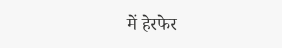में हेरफेर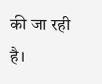की जा रही है।